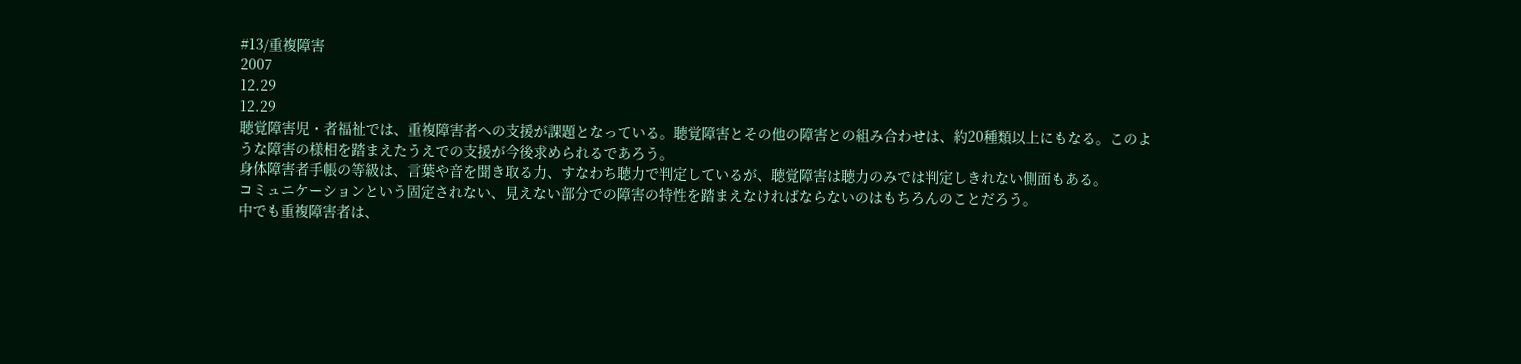#13/重複障害
2007
12.29
12.29
聴覚障害児・者福祉では、重複障害者への支援が課題となっている。聴覚障害とその他の障害との組み合わせは、約20種類以上にもなる。このような障害の様相を踏まえたうえでの支援が今後求められるであろう。
身体障害者手帳の等級は、言葉や音を聞き取る力、すなわち聴力で判定しているが、聴覚障害は聴力のみでは判定しきれない側面もある。
コミュニケーションという固定されない、見えない部分での障害の特性を踏まえなければならないのはもちろんのことだろう。
中でも重複障害者は、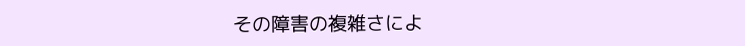その障害の複雑さによ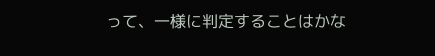って、一様に判定することはかな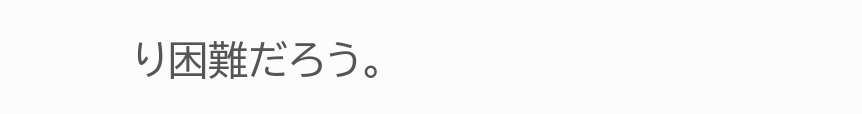り困難だろう。